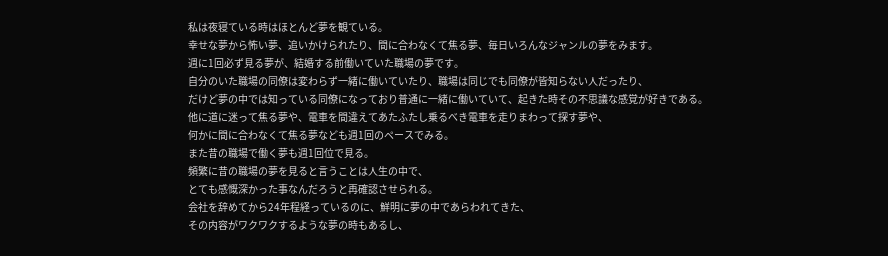私は夜寝ている時はほとんど夢を観ている。
幸せな夢から怖い夢、追いかけられたり、間に合わなくて焦る夢、毎日いろんなジャンルの夢をみます。
週に1回必ず見る夢が、結婚する前働いていた職場の夢です。
自分のいた職場の同僚は変わらず一緒に働いていたり、職場は同じでも同僚が皆知らない人だったり、
だけど夢の中では知っている同僚になっており普通に一緒に働いていて、起きた時その不思議な感覚が好きである。
他に道に迷って焦る夢や、電車を間違えてあたふたし乗るべき電車を走りまわって探す夢や、
何かに間に合わなくて焦る夢なども週1回のペースでみる。
また昔の職場で働く夢も週1回位で見る。
頻繁に昔の職場の夢を見ると言うことは人生の中で、
とても感慨深かった事なんだろうと再確認させられる。
会社を辞めてから24年程経っているのに、鮮明に夢の中であらわれてきた、
その内容がワクワクするような夢の時もあるし、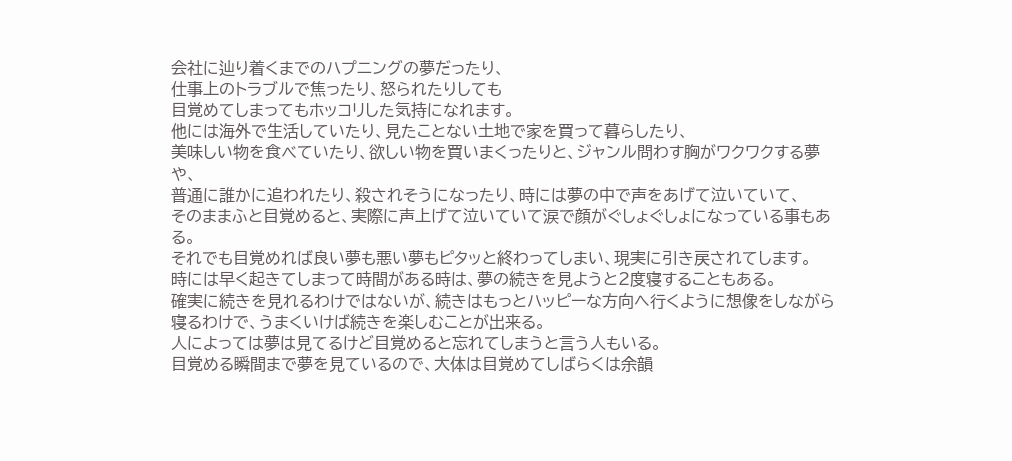会社に辿り着くまでのハプニングの夢だったり、
仕事上のトラブルで焦ったり、怒られたりしても
目覚めてしまってもホッコリした気持になれます。
他には海外で生活していたり、見たことない土地で家を買って暮らしたり、
美味しい物を食べていたり、欲しい物を買いまくったりと、ジャンル問わす胸がワクワクする夢や、
普通に誰かに追われたり、殺されそうになったり、時には夢の中で声をあげて泣いていて、
そのままふと目覚めると、実際に声上げて泣いていて涙で顔がぐしょぐしょになっている事もある。
それでも目覚めれば良い夢も悪い夢もピタッと終わってしまい、現実に引き戻されてします。
時には早く起きてしまって時間がある時は、夢の続きを見ようと2度寝することもある。
確実に続きを見れるわけではないが、続きはもっとハッピーな方向へ行くように想像をしながら
寝るわけで、うまくいけば続きを楽しむことが出来る。
人によっては夢は見てるけど目覚めると忘れてしまうと言う人もいる。
目覚める瞬間まで夢を見ているので、大体は目覚めてしばらくは余韻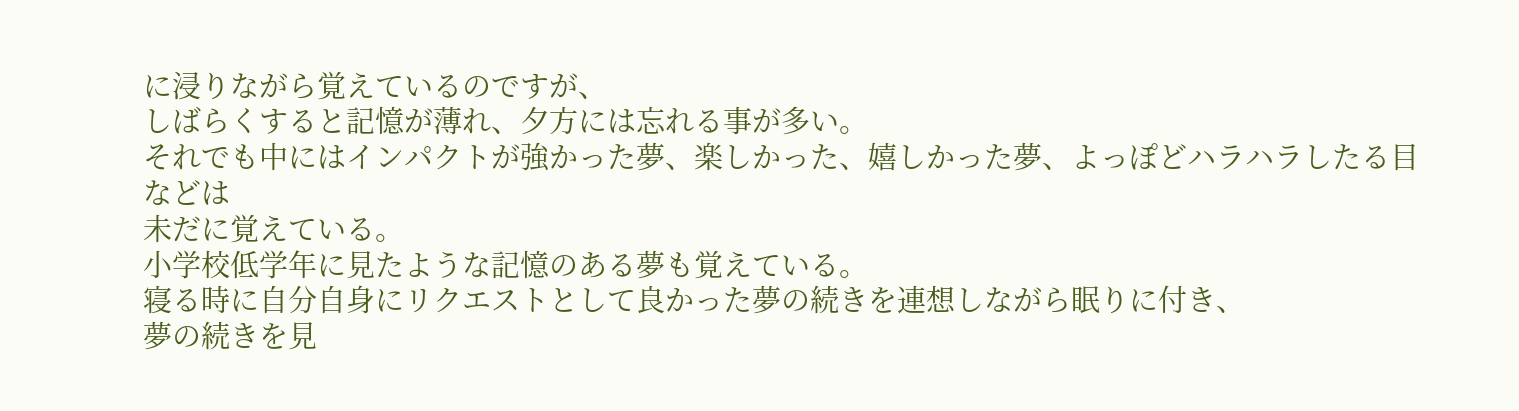に浸りながら覚えているのですが、
しばらくすると記憶が薄れ、夕方には忘れる事が多い。
それでも中にはインパクトが強かった夢、楽しかった、嬉しかった夢、よっぽどハラハラしたる目などは
未だに覚えている。
小学校低学年に見たような記憶のある夢も覚えている。
寝る時に自分自身にリクエストとして良かった夢の続きを連想しながら眠りに付き、
夢の続きを見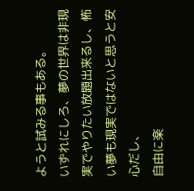ようと試みる事もある。
いずれにしろ、夢の世界は非現実でやりたい放題出来るし、怖い夢も現実ではないと思うと安心だし、
自由に楽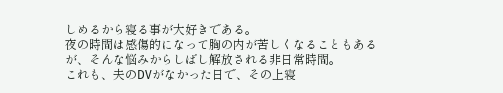しめるから寝る事が大好きである。
夜の時間は感傷的になって胸の内が苦しくなることもあるが、そんな悩みからしばし解放される非日常時間。
これも、夫のDVがなかった日で、その上寝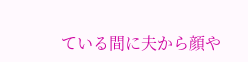ている間に夫から顔や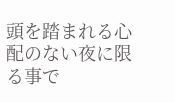頭を踏まれる心配のない夜に限る事で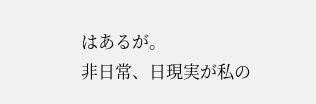はあるが。
非日常、日現実が私の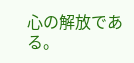心の解放である。